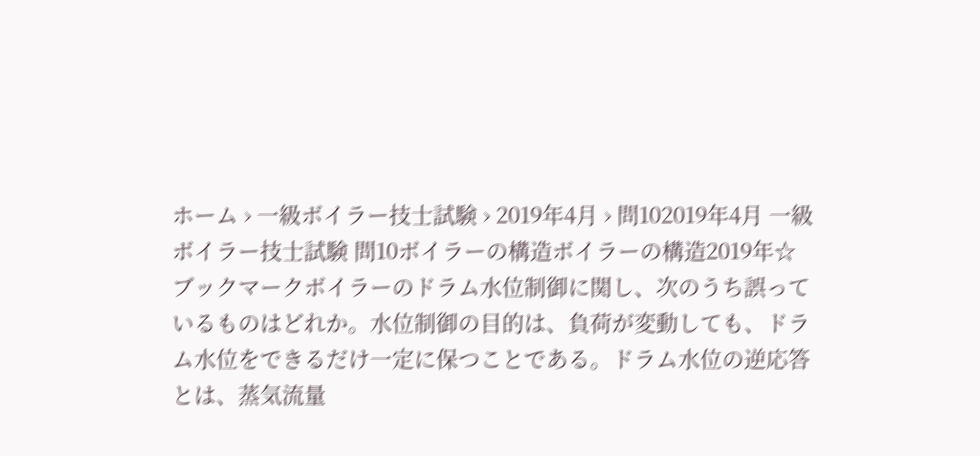ホーム › 一級ボイラー技士試験 › 2019年4月 › 問102019年4月 一級ボイラー技士試験 問10ボイラーの構造ボイラーの構造2019年☆ ブックマークボイラーのドラム水位制御に関し、次のうち誤っているものはどれか。水位制御の目的は、負荷が変動しても、ドラム水位をできるだけ一定に保つことである。ドラム水位の逆応答とは、蒸気流量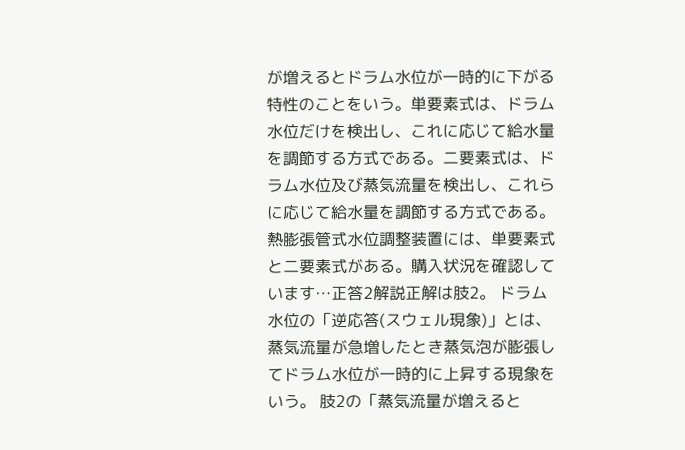が増えるとドラム水位が一時的に下がる特性のことをいう。単要素式は、ドラム水位だけを検出し、これに応じて給水量を調節する方式である。二要素式は、ドラム水位及び蒸気流量を検出し、これらに応じて給水量を調節する方式である。熱膨張管式水位調整装置には、単要素式と二要素式がある。購入状況を確認しています…正答2解説正解は肢2。 ドラム水位の「逆応答(スウェル現象)」とは、蒸気流量が急増したとき蒸気泡が膨張してドラム水位が一時的に上昇する現象をいう。 肢2の「蒸気流量が増えると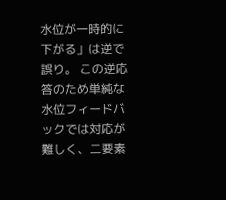水位が一時的に下がる」は逆で誤り。 この逆応答のため単純な水位フィードバックでは対応が難しく、二要素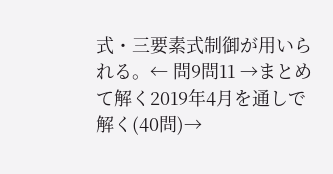式・三要素式制御が用いられる。← 問9問11 →まとめて解く2019年4月を通しで解く(40問)→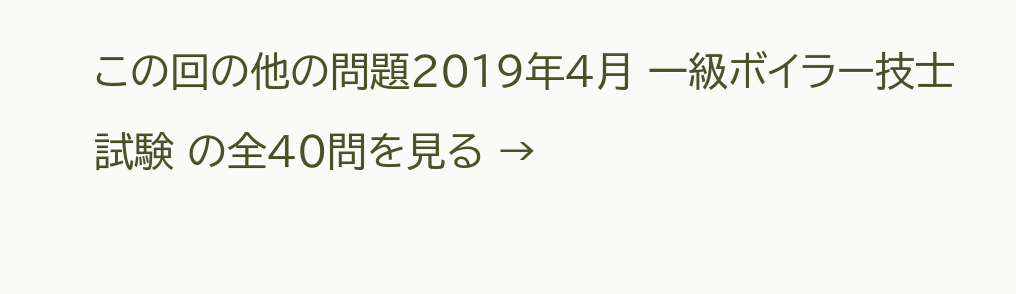この回の他の問題2019年4月 一級ボイラー技士試験 の全40問を見る →